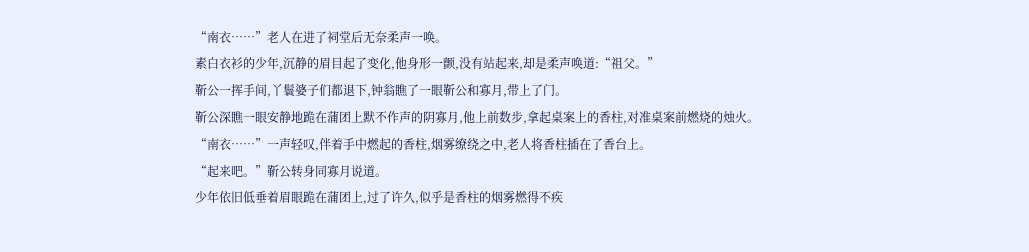“南衣……”老人在进了祠堂后无奈柔声一唤。
素白衣衫的少年,沉静的眉目起了变化,他身形一颤,没有站起来,却是柔声唤道:“祖父。”
靳公一挥手间,丫鬟婆子们都退下,钟翁瞧了一眼靳公和寡月,带上了门。
靳公深瞧一眼安静地跪在蒲团上默不作声的阴寡月,他上前数步,拿起桌案上的香柱,对准桌案前燃烧的烛火。
“南衣……”一声轻叹,伴着手中燃起的香柱,烟雾缭绕之中,老人将香柱插在了香台上。
“起来吧。”靳公转身同寡月说道。
少年依旧低垂着眉眼跪在蒲团上,过了许久,似乎是香柱的烟雾燃得不疾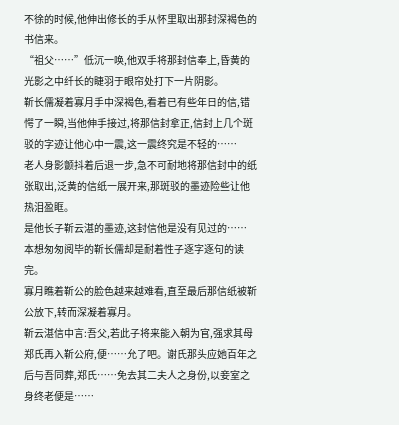不徐的时候,他伸出修长的手从怀里取出那封深褐色的书信来。
“祖父……”低沉一唤,他双手将那封信奉上,昏黄的光影之中纤长的睫羽于眼帘处打下一片阴影。
靳长儒凝着寡月手中深褐色,看着已有些年日的信,错愕了一瞬,当他伸手接过,将那信封拿正,信封上几个斑驳的字迹让他心中一震,这一震终究是不轻的……
老人身影颤抖着后退一步,急不可耐地将那信封中的纸张取出,泛黄的信纸一展开来,那斑驳的墨迹险些让他热泪盈眶。
是他长子靳云湛的墨迹,这封信他是没有见过的……
本想匆匆阅毕的靳长儒却是耐着性子逐字逐句的读完。
寡月瞧着靳公的脸色越来越难看,直至最后那信纸被靳公放下,转而深凝着寡月。
靳云湛信中言:吾父,若此子将来能入朝为官,强求其母郑氏再入靳公府,便……允了吧。谢氏那头应她百年之后与吾同葬,郑氏……免去其二夫人之身份,以妾室之身终老便是……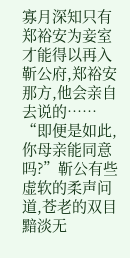寡月深知只有郑裕安为妾室才能得以再入靳公府,郑裕安那方,他会亲自去说的……
“即便是如此,你母亲能同意吗?”靳公有些虚软的柔声问道,苍老的双目黯淡无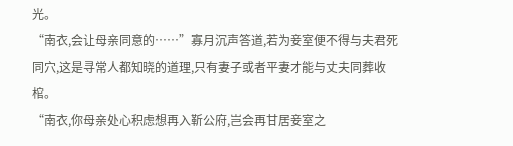光。
“南衣,会让母亲同意的……”寡月沉声答道,若为妾室便不得与夫君死同穴,这是寻常人都知晓的道理,只有妻子或者平妻才能与丈夫同葬收棺。
“南衣,你母亲处心积虑想再入靳公府,岂会再甘居妾室之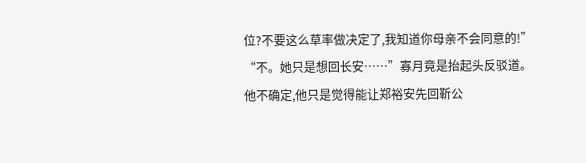位?不要这么草率做决定了,我知道你母亲不会同意的!”
“不。她只是想回长安……”寡月竟是抬起头反驳道。
他不确定,他只是觉得能让郑裕安先回靳公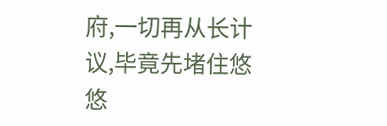府,一切再从长计议,毕竟先堵住悠悠